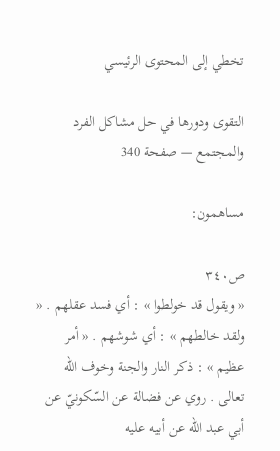تخطي إلى المحتوى الرئيسي

التقوى ودورها في حل مشاكل الفرد والمجتمع — صفحة 340

مساهمون:

ص٣٤٠
« ويقول قد خولطوا » : أي فسد عقلهم . « ولقد خالطهم » : أي شوشهم . « أمر عظيم » : ذكر النار والجنة وخوف اللّه تعالى . روي عن فضالة عن السّكونيّ عن أبي عبد اللّه عن أبيه عليه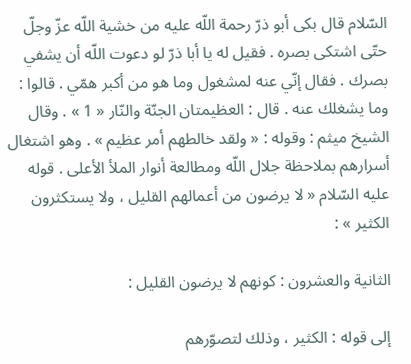السّلام قال بكى أبو ذرّ رحمة اللّه عليه من خشية اللّه عزّ وجلّ حتّى اشتكى بصره . فقيل له يا أبا ذرّ لو دعوت اللّه أن يشفي بصرك . فقال إنّي عنه لمشغول وما هو من أكبر همّي . قالوا : وما يشغلك عنه . قال : العظيمتان الجنّة والنّار « 1 » . وقال الشيخ ميثم : وقوله : « ولقد خالطهم أمر عظيم » . وهو اشتغال أسرارهم بملاحظة جلال اللّه ومطالعة أنوار الملأ الأعلى . قوله عليه السّلام « لا يرضون من أعمالهم القليل ، ولا يستكثرون الكثير » :

الثانية والعشرون : كونهم لا يرضون القليل :

إلى قوله : الكثير ، وذلك لتصوّرهم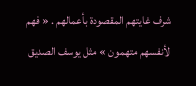شرف غايتهم المقصودة بأعمالهم . « فهم لأنفسهم متهمون » مثل يوسف الصديق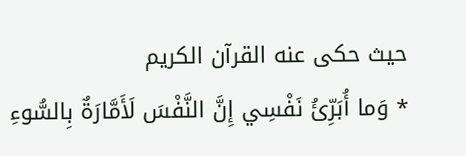حيث حكى عنه القرآن الكريم
* وَما أُبَرِّئُ نَفْسِي إِنَّ النَّفْسَ لَأَمَّارَةٌ بِالسُّوءِ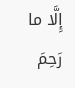إِلَّا ما رَحِمَ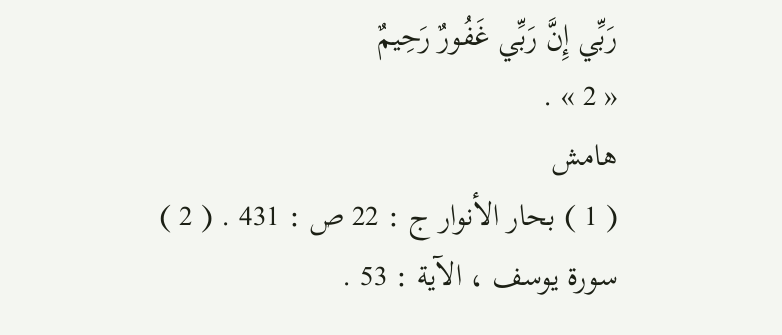رَبِّي إِنَّ رَبِّي غَفُورٌ رَحِيمٌ
« 2 » .
هامش
( 1 ) بحار الأنوار ج : 22 ص : 431 . ( 2 ) سورة يوسف ، الآية : 53 .